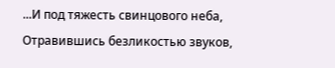...И под тяжесть свинцового неба,
Отравившись безликостью звуков,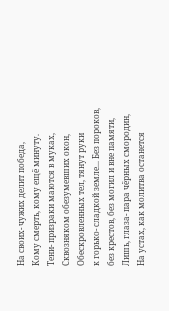На своих- чужих делит победа,
Кому смерть, кому ещё минуту.
Тени- призраки маются в муках,
Сквозняком обезумевших окон,
Обескровленных тел, тянут руки
к горько- сладкой земле... Без пороков,
без крестов, без могил и вне памяти,
Лишь, глаза- пара чёрных смородин,
На устах, как молитва останется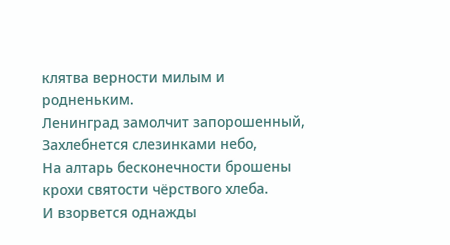клятва верности милым и
родненьким.
Ленинград замолчит запорошенный,
Захлебнется слезинками небо,
На алтарь бесконечности брошены
крохи святости чёрствого хлеба.
И взорвется однажды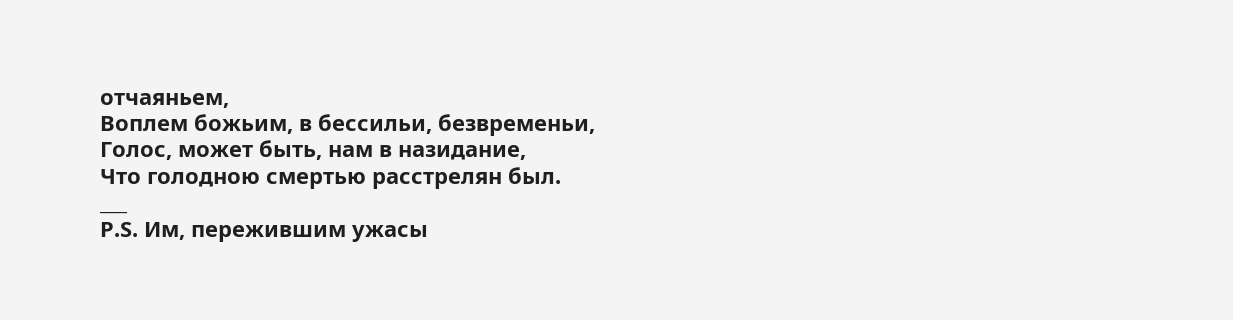отчаяньем,
Воплем божьим, в бессильи, безвременьи,
Голос, может быть, нам в назидание,
Что голодною смертью расстрелян был.
___
P.S. Им, пережившим ужасы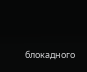блокадного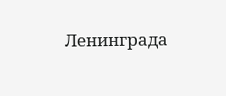Ленинграда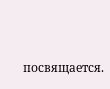посвящается.